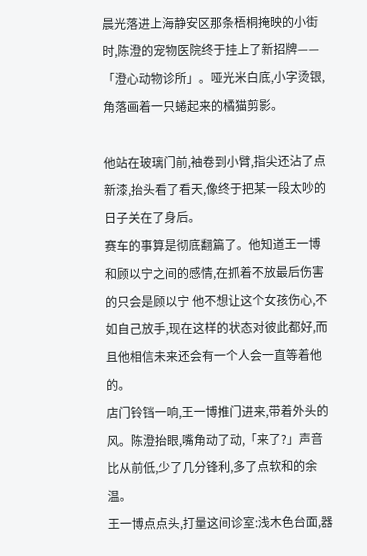晨光落进上海静安区那条梧桐掩映的小街时,陈澄的宠物医院终于挂上了新招牌——「澄心动物诊所」。哑光米白底,小字烫银,角落画着一只蜷起来的橘猫剪影。

他站在玻璃门前,袖卷到小臂,指尖还沾了点新漆,抬头看了看天,像终于把某一段太吵的日子关在了身后。
赛车的事算是彻底翻篇了。他知道王一博和顾以宁之间的感情,在抓着不放最后伤害的只会是顾以宁 他不想让这个女孩伤心,不如自己放手,现在这样的状态对彼此都好,而且他相信未来还会有一个人会一直等着他的。
店门铃铛一响,王一博推门进来,带着外头的风。陈澄抬眼,嘴角动了动,「来了?」声音比从前低,少了几分锋利,多了点软和的余温。
王一博点点头,打量这间诊室:浅木色台面,器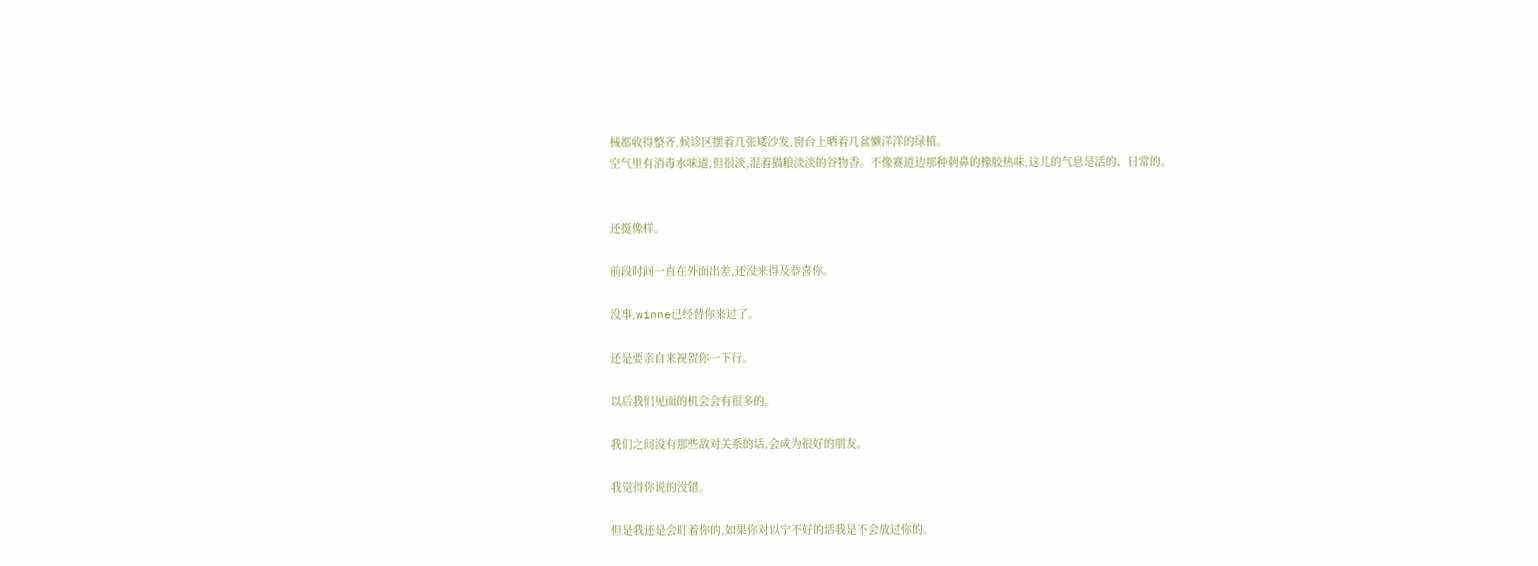械都收得整齐,候诊区摆着几张矮沙发,窗台上晒着几盆懒洋洋的绿植。
空气里有消毒水味道,但很淡,混着猫粮淡淡的谷物香。不像赛道边那种刺鼻的橡胶热味,这儿的气息是活的、日常的。


还挺像样。

前段时间一直在外面出差,还没来得及恭喜你。

没事,winne已经替你来过了。

还是要亲自来祝贺你一下行。

以后我们见面的机会会有很多的。

我们之间没有那些敌对关系的话,会成为很好的朋友。

我觉得你说的没错。

但是我还是会盯着你的,如果你对以宁不好的话我是不会放过你的。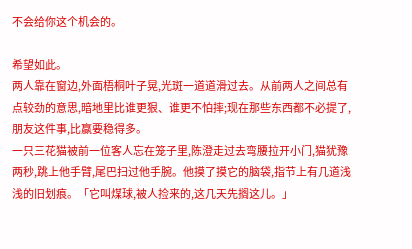不会给你这个机会的。

希望如此。
两人靠在窗边,外面梧桐叶子晃,光斑一道道滑过去。从前两人之间总有点较劲的意思,暗地里比谁更狠、谁更不怕摔;现在那些东西都不必提了,朋友这件事,比赢要稳得多。
一只三花猫被前一位客人忘在笼子里,陈澄走过去弯腰拉开小门,猫犹豫两秒,跳上他手臂,尾巴扫过他手腕。他摸了摸它的脑袋,指节上有几道浅浅的旧划痕。「它叫煤球,被人捡来的,这几天先搁这儿。」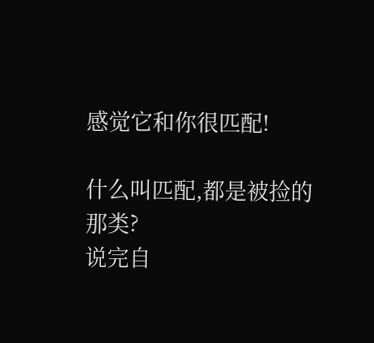感觉它和你很匹配!

什么叫匹配,都是被捡的那类?
说完自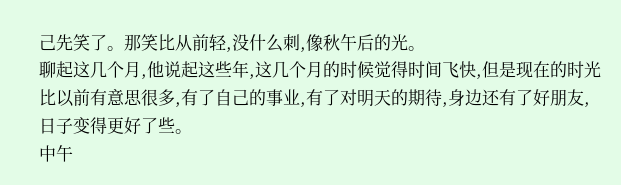己先笑了。那笑比从前轻,没什么刺,像秋午后的光。
聊起这几个月,他说起这些年,这几个月的时候觉得时间飞快,但是现在的时光比以前有意思很多,有了自己的事业,有了对明天的期待,身边还有了好朋友,日子变得更好了些。
中午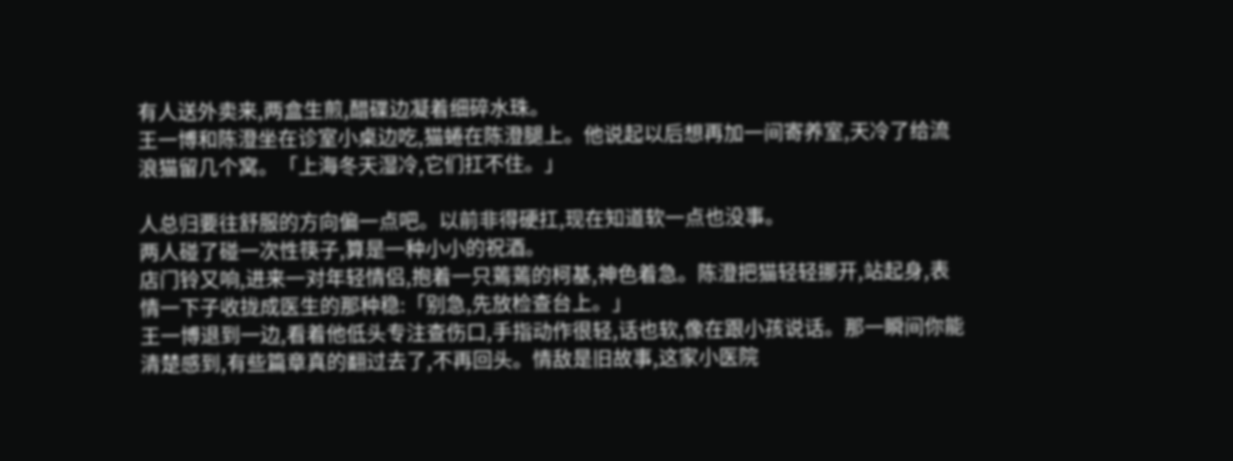有人送外卖来,两盒生煎,醋碟边凝着细碎水珠。
王一博和陈澄坐在诊室小桌边吃,猫蜷在陈澄腿上。他说起以后想再加一间寄养室,天冷了给流浪猫留几个窝。「上海冬天湿冷,它们扛不住。」

人总归要往舒服的方向偏一点吧。以前非得硬扛,现在知道软一点也没事。
两人碰了碰一次性筷子,算是一种小小的祝酒。
店门铃又响,进来一对年轻情侣,抱着一只蔫蔫的柯基,神色着急。陈澄把猫轻轻挪开,站起身,表情一下子收拢成医生的那种稳:「别急,先放检查台上。」
王一博退到一边,看着他低头专注查伤口,手指动作很轻,话也软,像在跟小孩说话。那一瞬间你能清楚感到,有些篇章真的翻过去了,不再回头。情敌是旧故事,这家小医院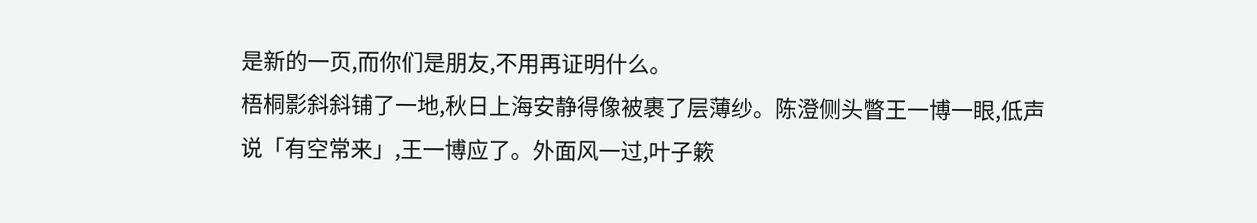是新的一页,而你们是朋友,不用再证明什么。
梧桐影斜斜铺了一地,秋日上海安静得像被裹了层薄纱。陈澄侧头瞥王一博一眼,低声说「有空常来」,王一博应了。外面风一过,叶子簌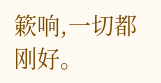簌响,一切都刚好。